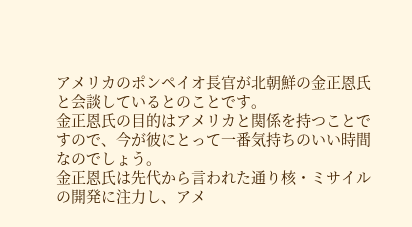アメリカのポンペイオ長官が北朝鮮の金正恩氏と会談しているとのことです。
金正恩氏の目的はアメリカと関係を持つことですので、今が彼にとって一番気持ちのいい時間なのでしょう。
金正恩氏は先代から言われた通り核・ミサイルの開発に注力し、アメ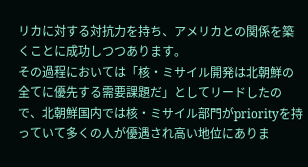リカに対する対抗力を持ち、アメリカとの関係を築くことに成功しつつあります。
その過程においては「核・ミサイル開発は北朝鮮の全てに優先する需要課題だ」としてリードしたので、北朝鮮国内では核・ミサイル部門がpriorityを持っていて多くの人が優遇され高い地位にありま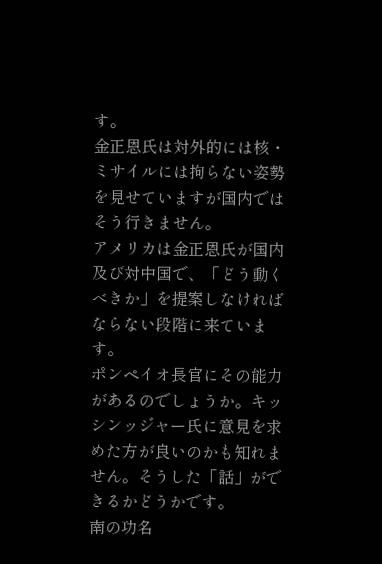す。
金正恩氏は対外的には核・ミサイルには拘らない姿勢を見せていますが国内ではそう行きません。
アメリカは金正恩氏が国内及び対中国で、「どう動くべきか」を提案しなければならない段階に来ています。
ポンペイオ長官にその能力があるのでしょうか。キッシンッジャー氏に意見を求めた方が良いのかも知れません。そうした「話」ができるかどうかです。
南の功名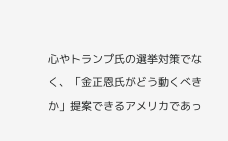心やトランプ氏の選挙対策でなく、「金正恩氏がどう動くべきか」提案できるアメリカであっ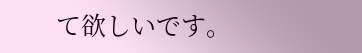て欲しいです。